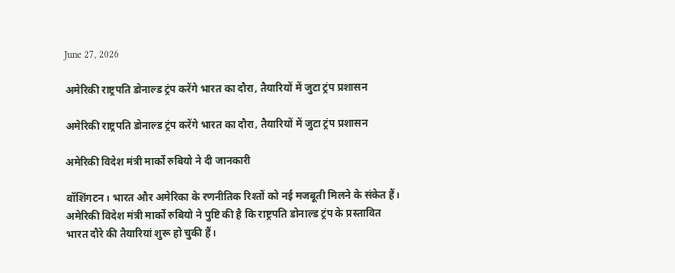June 27, 2026

अमेरिकी राष्ट्रपति डोनाल्ड ट्रंप करेंगे भारत का दौरा, तैयारियों में जुटा ट्रंप प्रशासन

अमेरिकी राष्ट्रपति डोनाल्ड ट्रंप करेंगे भारत का दौरा, तैयारियों में जुटा ट्रंप प्रशासन

अमेरिकी विदेश मंत्री मार्को रुबियो ने दी जानकारी

वॉशिंगटन। भारत और अमेरिका के रणनीतिक रिश्तों को नई मजबूती मिलने के संकेत हैं। अमेरिकी विदेश मंत्री मार्को रुबियो ने पुष्टि की है कि राष्ट्रपति डोनाल्ड ट्रंप के प्रस्तावित भारत दौरे की तैयारियां शुरू हो चुकी हैं।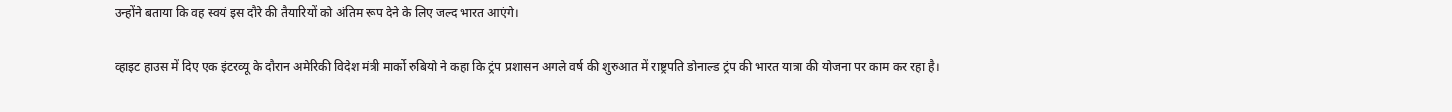उन्होंने बताया कि वह स्वयं इस दौरे की तैयारियों को अंतिम रूप देने के लिए जल्द भारत आएंगे।

व्हाइट हाउस में दिए एक इंटरव्यू के दौरान अमेरिकी विदेश मंत्री मार्को रुबियो ने कहा कि ट्रंप प्रशासन अगले वर्ष की शुरुआत में राष्ट्रपति डोनाल्ड ट्रंप की भारत यात्रा की योजना पर काम कर रहा है।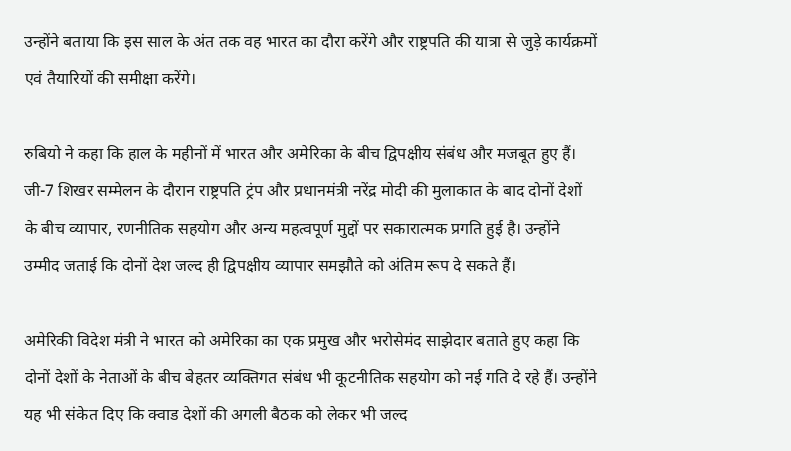उन्होंने बताया कि इस साल के अंत तक वह भारत का दौरा करेंगे और राष्ट्रपति की यात्रा से जुड़े कार्यक्रमों एवं तैयारियों की समीक्षा करेंगे।

रुबियो ने कहा कि हाल के महीनों में भारत और अमेरिका के बीच द्विपक्षीय संबंध और मजबूत हुए हैं। जी-7 शिखर सम्मेलन के दौरान राष्ट्रपति ट्रंप और प्रधानमंत्री नरेंद्र मोदी की मुलाकात के बाद दोनों देशों के बीच व्यापार, रणनीतिक सहयोग और अन्य महत्वपूर्ण मुद्दों पर सकारात्मक प्रगति हुई है। उन्होंने उम्मीद जताई कि दोनों देश जल्द ही द्विपक्षीय व्यापार समझौते को अंतिम रूप दे सकते हैं।

अमेरिकी विदेश मंत्री ने भारत को अमेरिका का एक प्रमुख और भरोसेमंद साझेदार बताते हुए कहा कि दोनों देशों के नेताओं के बीच बेहतर व्यक्तिगत संबंध भी कूटनीतिक सहयोग को नई गति दे रहे हैं। उन्होंने यह भी संकेत दिए कि क्वाड देशों की अगली बैठक को लेकर भी जल्द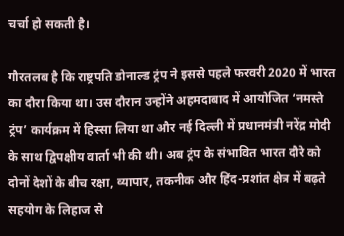चर्चा हो सकती है।

गौरतलब है कि राष्ट्रपति डोनाल्ड ट्रंप ने इससे पहले फरवरी 2020 में भारत का दौरा किया था। उस दौरान उन्होंने अहमदाबाद में आयोजित ‘नमस्ते ट्रंप’ कार्यक्रम में हिस्सा लिया था और नई दिल्ली में प्रधानमंत्री नरेंद्र मोदी के साथ द्विपक्षीय वार्ता भी की थी। अब ट्रंप के संभावित भारत दौरे को दोनों देशों के बीच रक्षा, व्यापार, तकनीक और हिंद-प्रशांत क्षेत्र में बढ़ते सहयोग के लिहाज से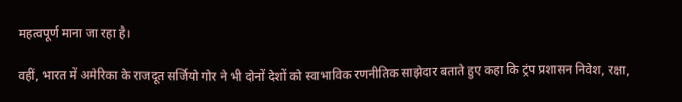महत्वपूर्ण माना जा रहा है।

वहीं, भारत में अमेरिका के राजदूत सर्जियो गोर ने भी दोनों देशों को स्वाभाविक रणनीतिक साझेदार बताते हुए कहा कि ट्रंप प्रशासन निवेश, रक्षा,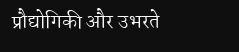प्रौद्योगिकी और उभरते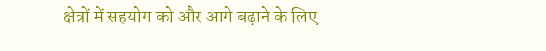क्षेत्रों में सहयोग को और आगे बढ़ाने के लिए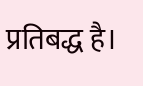प्रतिबद्ध है।